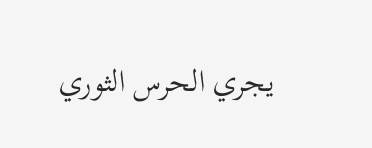يجري الحرس الثوري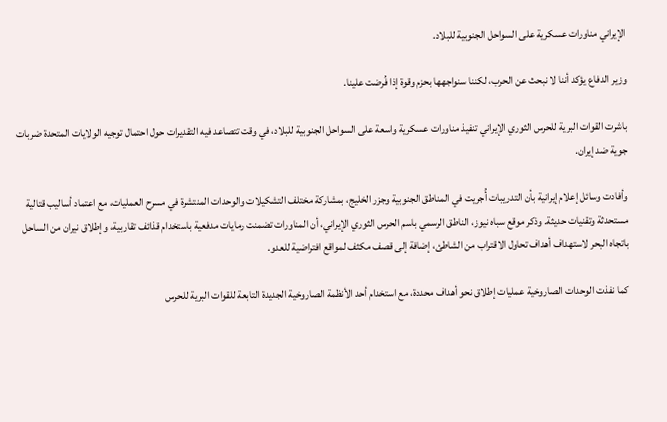الإيراني مناورات عسكرية على السواحل الجنوبية للبلاد.

وزير الدفاع يؤكد أننا لا نبحث عن الحرب، لكننا سنواجهها بحزم وقوة إذا فُرضت علينا.

باشرت القوات البرية للحرس الثوري الإيراني تنفيذ مناورات عسكرية واسعة على السواحل الجنوبية للبلاد، في وقت تتصاعد فيه التقديرات حول احتمال توجيه الولايات المتحدة ضربات جوية ضد إيران.

وأفادت وسائل إعلام إيرانية بأن التدريبات أُجريت في المناطق الجنوبية وجزر الخليج، بمشاركة مختلف التشكيلات والوحدات المنتشرة في مسرح العمليات، مع اعتماد أساليب قتالية مستحدثة وتقنيات حديثة. وذكر موقع سباه نيوز، الناطق الرسمي باسم الحرس الثوري الإيراني، أن المناورات تضمنت رمايات مدفعية باستخدام قذائف تقاربية، وإطلاق نيران من الساحل باتجاه البحر لاستهداف أهداف تحاول الاقتراب من الشاطئ، إضافة إلى قصف مكثف لمواقع افتراضية للعدو.

كما نفذت الوحدات الصاروخية عمليات إطلاق نحو أهداف محددة، مع استخدام أحد الأنظمة الصاروخية الجديدة التابعة للقوات البرية للحرس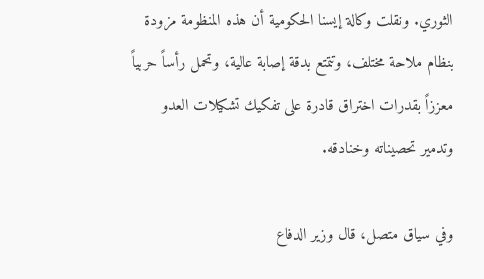الثوري. ونقلت وكالة إيسنا الحكومية أن هذه المنظومة مزودة بنظام ملاحة مختلف، وتتمتع بدقة إصابة عالية، وتحمل رأساً حربياً معززاً بقدرات اختراق قادرة على تفكيك تشكيلات العدو وتدمير تحصيناته وخنادقه.

وفي سياق متصل، قال وزير الدفاع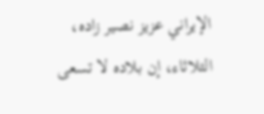الإيراني عزيز نصير زاده، الثلاثاء، إن بلاده لا تسعى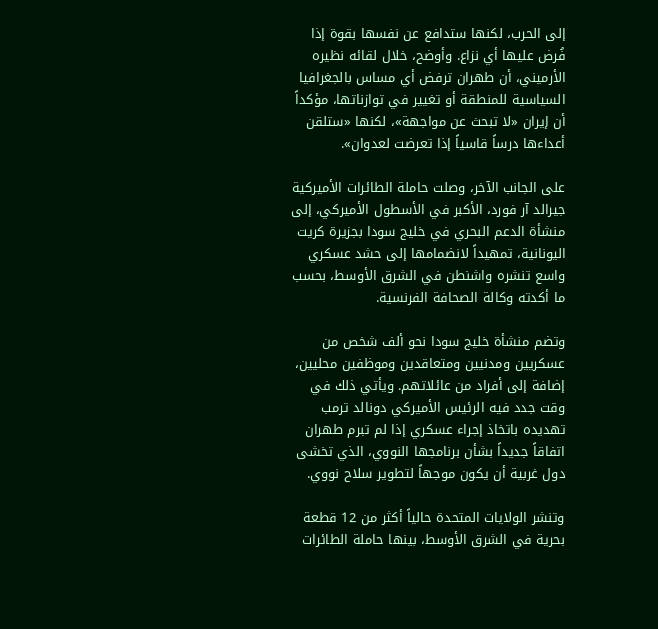إلى الحرب، لكنها ستدافع عن نفسها بقوة إذا فُرض عليها أي نزاع. وأوضح، خلال لقائه نظيره الأرميني، أن طهران ترفض أي مساس بالجغرافيا السياسية للمنطقة أو تغيير في توازناتها، مؤكداً أن إيران «لا تبحث عن مواجهة»، لكنها «ستلقن أعداءها درساً قاسياً إذا تعرضت لعدوان».

على الجانب الآخر، وصلت حاملة الطائرات الأميركية جيرالد آر فورد، الأكبر في الأسطول الأميركي، إلى منشأة الدعم البحري في خليج سودا بجزيرة كريت اليونانية، تمهيداً لانضمامها إلى حشد عسكري واسع تنشره واشنطن في الشرق الأوسط، بحسب ما أكدته وكالة الصحافة الفرنسية.

وتضم منشأة خليج سودا نحو ألف شخص من عسكريين ومدنيين ومتعاقدين وموظفين محليين، إضافة إلى أفراد من عائلاتهم. ويأتي ذلك في وقت جدد فيه الرئيس الأميركي دونالد ترمب تهديده باتخاذ إجراء عسكري إذا لم تبرم طهران اتفاقاً جديداً بشأن برنامجها النووي، الذي تخشى دول غربية أن يكون موجهاً لتطوير سلاح نووي.

وتنشر الولايات المتحدة حالياً أكثر من 12 قطعة بحرية في الشرق الأوسط، بينها حاملة الطائرات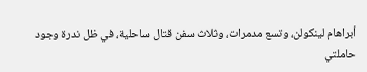أبراهام لينكولن، وتسع مدمرات، وثلاث سفن قتال ساحلية، في ظل ندرة وجود حاملتي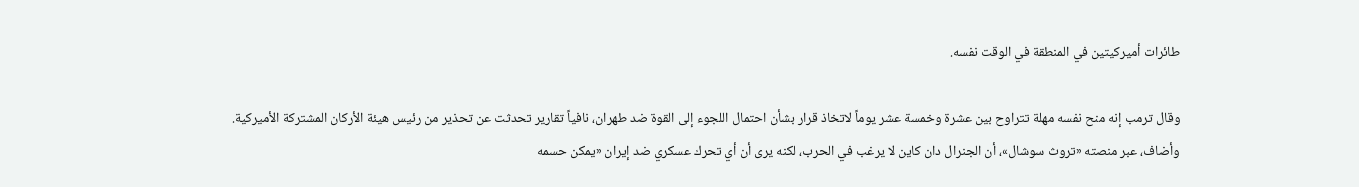طائرات أميركيتين في المنطقة في الوقت نفسه.

وقال ترمب إنه منح نفسه مهلة تتراوح بين عشرة وخمسة عشر يوماً لاتخاذ قرار بشأن احتمال اللجوء إلى القوة ضد طهران، نافياً تقارير تحدثت عن تحذير من رئيس هيئة الأركان المشتركة الأميركية. وأضاف، عبر منصته «تروث سوشال»، أن الجنرال دان كاين لا يرغب في الحرب، لكنه يرى أن أي تحرك عسكري ضد إيران «يمكن حسمه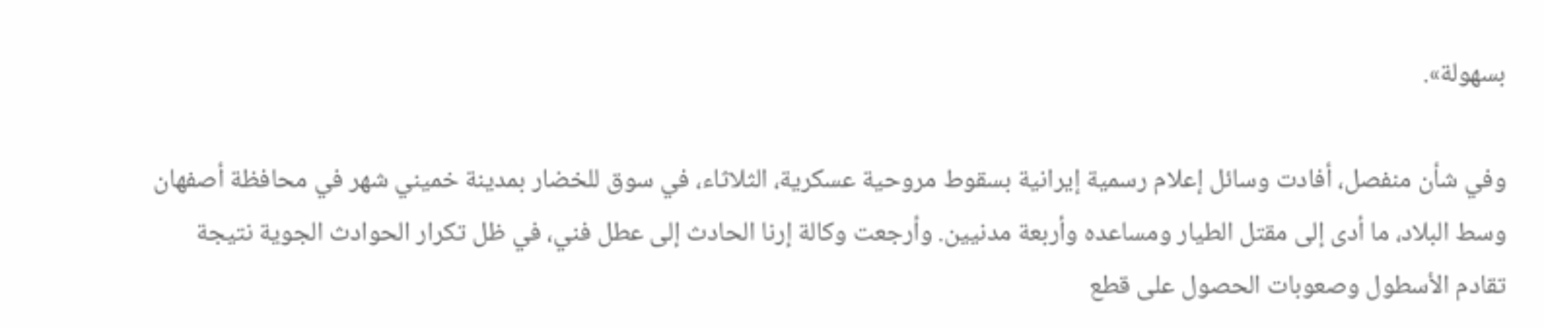بسهولة».

وفي شأن منفصل، أفادت وسائل إعلام رسمية إيرانية بسقوط مروحية عسكرية، الثلاثاء، في سوق للخضار بمدينة خميني شهر في محافظة أصفهان وسط البلاد، ما أدى إلى مقتل الطيار ومساعده وأربعة مدنيين. وأرجعت وكالة إرنا الحادث إلى عطل فني، في ظل تكرار الحوادث الجوية نتيجة تقادم الأسطول وصعوبات الحصول على قطع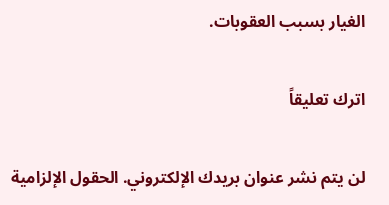الغيار بسبب العقوبات.

اترك تعليقاً

لن يتم نشر عنوان بريدك الإلكتروني. الحقول الإلزامية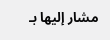مشار إليها بـ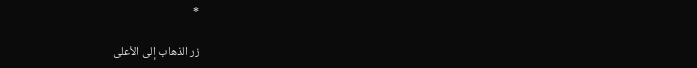*

زر الذهاب إلى الأعلى